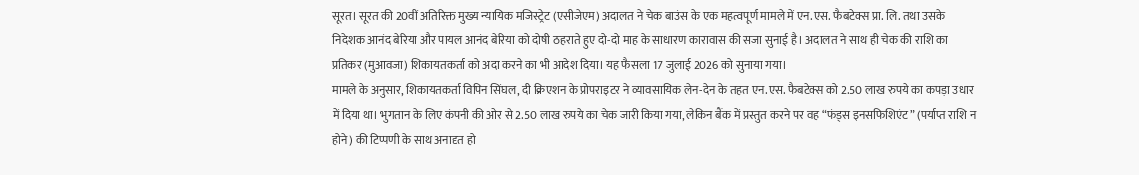सूरत। सूरत की 20वीं अतिरिक्त मुख्य न्यायिक मजिस्ट्रेट (एसीजेएम) अदालत ने चेक बाउंस के एक महत्वपूर्ण मामले में एन.एस. फैबटेक्स प्रा. लि. तथा उसके निदेशक आनंद बेरिया और पायल आनंद बेरिया को दोषी ठहराते हुए दो-दो माह के साधारण कारावास की सजा सुनाई है। अदालत ने साथ ही चेक की राशि का प्रतिकर (मुआवजा) शिकायतकर्ता को अदा करने का भी आदेश दिया। यह फैसला 17 जुलाई 2026 को सुनाया गया।
मामले के अनुसार, शिकायतकर्ता विपिन सिंघल, दी क्रिएशन के प्रोपराइटर ने व्यावसायिक लेन-देन के तहत एन.एस. फैबटेक्स को 2.50 लाख रुपये का कपड़ा उधार में दिया था। भुगतान के लिए कंपनी की ओर से 2.50 लाख रुपये का चेक जारी किया गया, लेकिन बैंक में प्रस्तुत करने पर वह “फंड्स इनसफिशिएंट” (पर्याप्त राशि न होने) की टिप्पणी के साथ अनादृत हो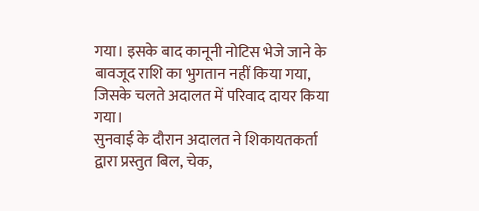गया। इसके बाद कानूनी नोटिस भेजे जाने के बावजूद राशि का भुगतान नहीं किया गया, जिसके चलते अदालत में परिवाद दायर किया गया।
सुनवाई के दौरान अदालत ने शिकायतकर्ता द्वारा प्रस्तुत बिल, चेक,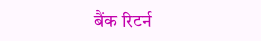बैंक रिटर्न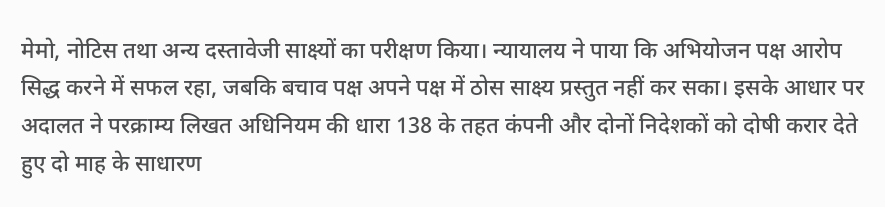मेमो, नोटिस तथा अन्य दस्तावेजी साक्ष्यों का परीक्षण किया। न्यायालय ने पाया कि अभियोजन पक्ष आरोप सिद्ध करने में सफल रहा, जबकि बचाव पक्ष अपने पक्ष में ठोस साक्ष्य प्रस्तुत नहीं कर सका। इसके आधार पर अदालत ने परक्राम्य लिखत अधिनियम की धारा 138 के तहत कंपनी और दोनों निदेशकों को दोषी करार देते हुए दो माह के साधारण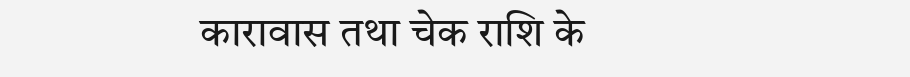कारावास तथा चेक राशि के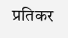प्रतिकर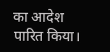का आदेश पारित किया।